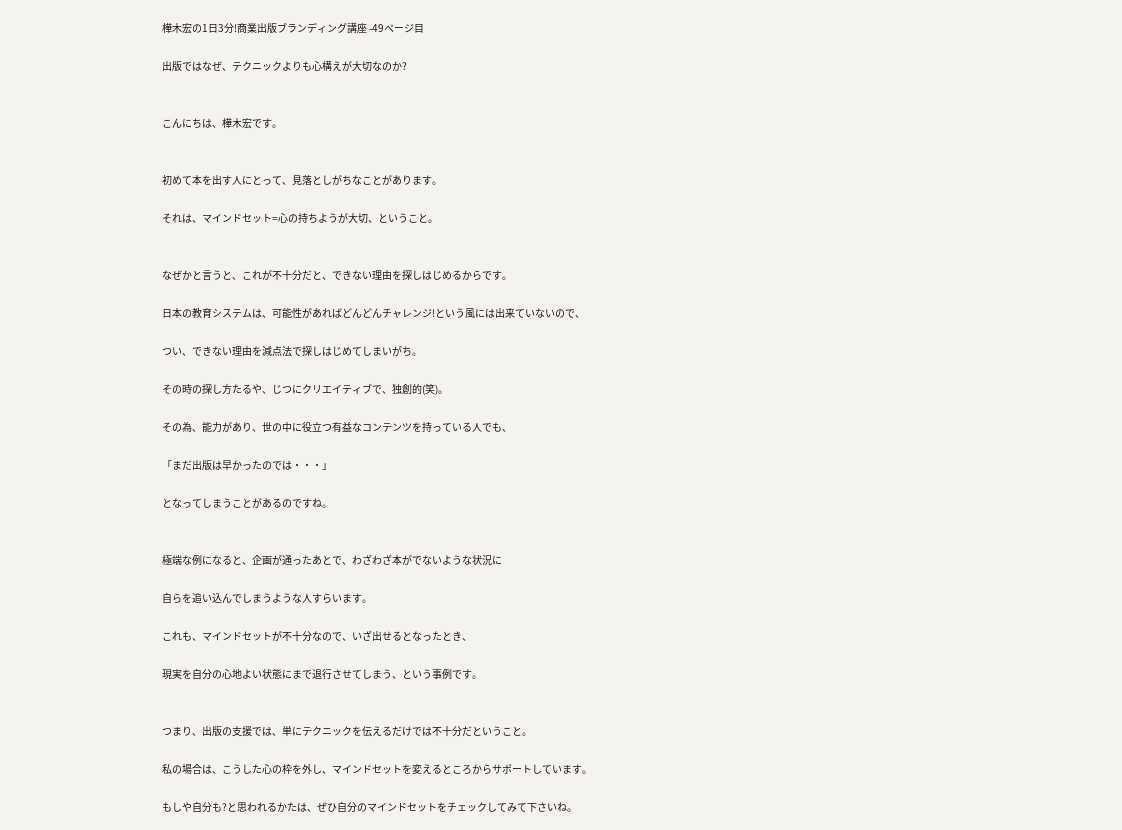樺木宏の1日3分!商業出版ブランディング講座 -49ページ目

出版ではなぜ、テクニックよりも心構えが大切なのか?


こんにちは、樺木宏です。


初めて本を出す人にとって、見落としがちなことがあります。

それは、マインドセット=心の持ちようが大切、ということ。


なぜかと言うと、これが不十分だと、できない理由を探しはじめるからです。

日本の教育システムは、可能性があればどんどんチャレンジ!という風には出来ていないので、

つい、できない理由を減点法で探しはじめてしまいがち。

その時の探し方たるや、じつにクリエイティブで、独創的(笑)。

その為、能力があり、世の中に役立つ有益なコンテンツを持っている人でも、

「まだ出版は早かったのでは・・・」

となってしまうことがあるのですね。


極端な例になると、企画が通ったあとで、わざわざ本がでないような状況に

自らを追い込んでしまうような人すらいます。

これも、マインドセットが不十分なので、いざ出せるとなったとき、

現実を自分の心地よい状態にまで退行させてしまう、という事例です。


つまり、出版の支援では、単にテクニックを伝えるだけでは不十分だということ。

私の場合は、こうした心の枠を外し、マインドセットを変えるところからサポートしています。

もしや自分も?と思われるかたは、ぜひ自分のマインドセットをチェックしてみて下さいね。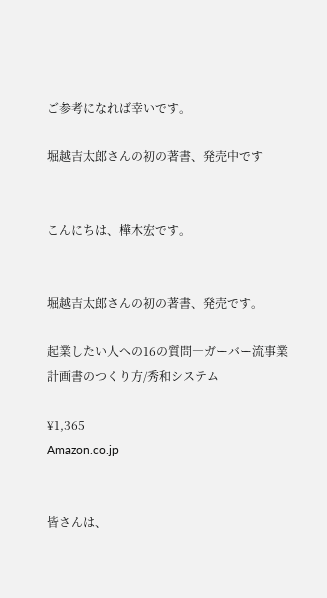ご参考になれば幸いです。

堀越吉太郎さんの初の著書、発売中です


こんにちは、樺木宏です。


堀越吉太郎さんの初の著書、発売です。

起業したい人への16の質問―ガーバー流事業計画書のつくり方/秀和システム

¥1,365
Amazon.co.jp


皆さんは、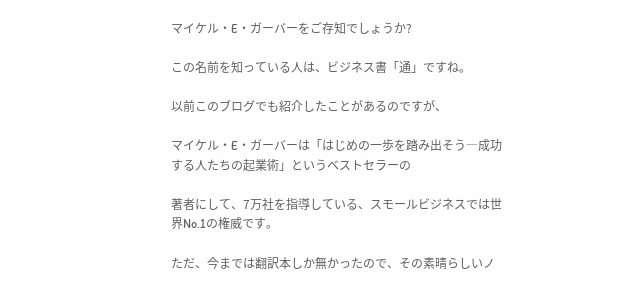マイケル・E・ガーバーをご存知でしょうか?

この名前を知っている人は、ビジネス書「通」ですね。

以前このブログでも紹介したことがあるのですが、

マイケル・E・ガーバーは「はじめの一歩を踏み出そう―成功する人たちの起業術」というベストセラーの

著者にして、7万社を指導している、スモールビジネスでは世界No.1の権威です。

ただ、今までは翻訳本しか無かったので、その素晴らしいノ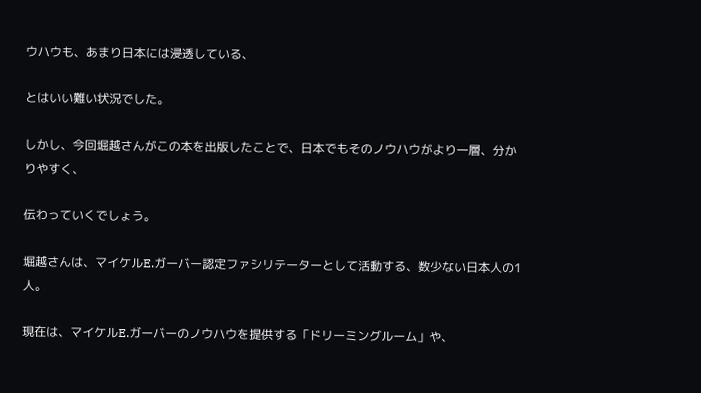ウハウも、あまり日本には浸透している、

とはいい難い状況でした。

しかし、今回堀越さんがこの本を出版したことで、日本でもそのノウハウがより一層、分かりやすく、

伝わっていくでしょう。

堀越さんは、マイケルE.ガーバー認定ファシリテーターとして活動する、数少ない日本人の1人。

現在は、マイケルE.ガーバーのノウハウを提供する「ドリーミングルーム」や、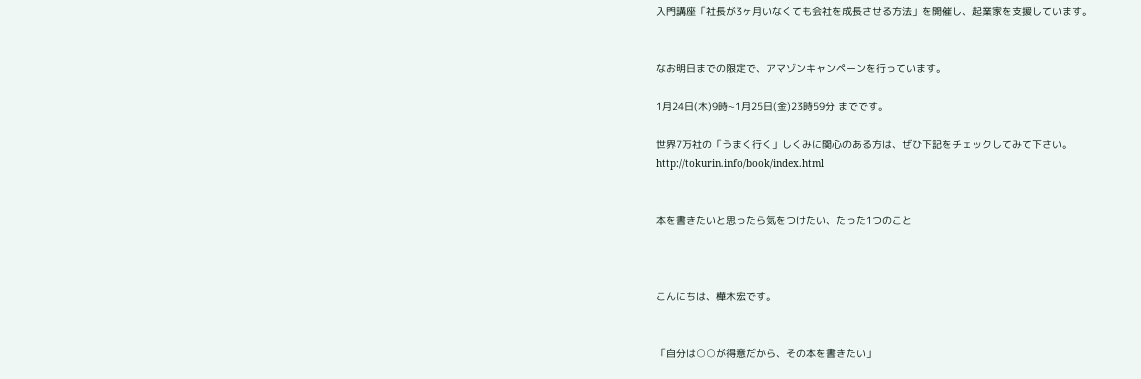入門講座「社長が3ヶ月いなくても会社を成長させる方法」を開催し、起業家を支援しています。


なお明日までの限定で、アマゾンキャンペーンを行っています。

1月24日(木)9時~1月25日(金)23時59分 までです。

世界7万社の「うまく行く」しくみに関心のある方は、ぜひ下記をチェックしてみて下さい。
http://tokurin.info/book/index.html


本を書きたいと思ったら気をつけたい、たった1つのこと



こんにちは、樺木宏です。


「自分は○○が得意だから、その本を書きたい」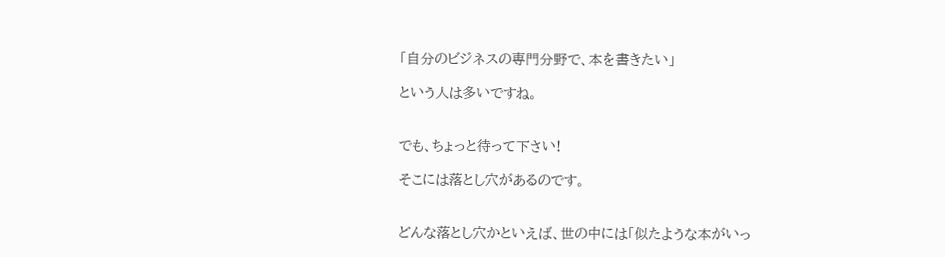「自分のビジネスの専門分野で、本を書きたい」

という人は多いですね。


でも、ちょっと待って下さい!

そこには落とし穴があるのです。


どんな落とし穴かといえば、世の中には「似たような本がいっ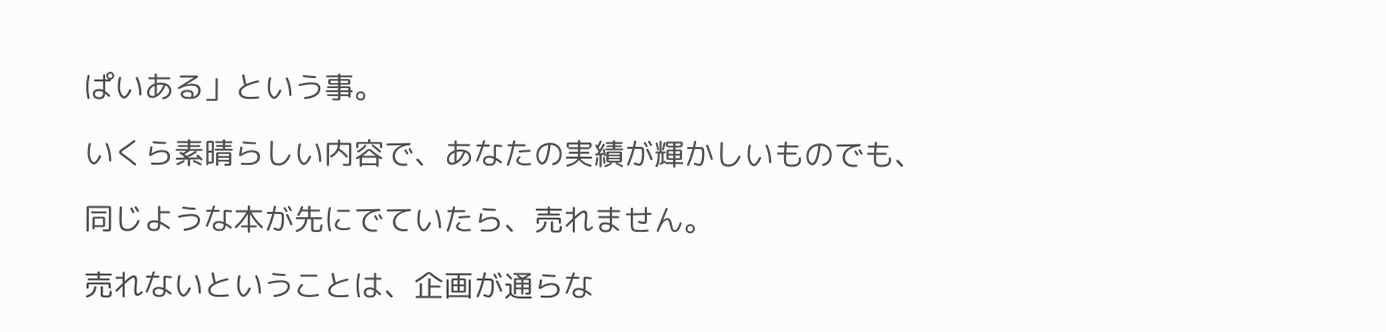ぱいある」という事。

いくら素晴らしい内容で、あなたの実績が輝かしいものでも、

同じような本が先にでていたら、売れません。

売れないということは、企画が通らな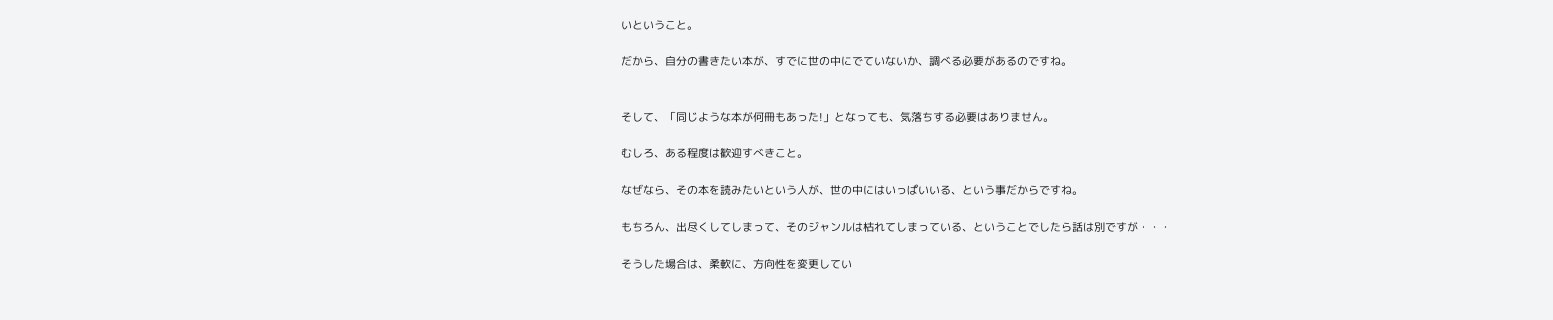いということ。

だから、自分の書きたい本が、すでに世の中にでていないか、調べる必要があるのですね。


そして、「同じような本が何冊もあった!」となっても、気落ちする必要はありません。

むしろ、ある程度は歓迎すべきこと。

なぜなら、その本を読みたいという人が、世の中にはいっぱいいる、という事だからですね。

もちろん、出尽くしてしまって、そのジャンルは枯れてしまっている、ということでしたら話は別ですが・・・

そうした場合は、柔軟に、方向性を変更してい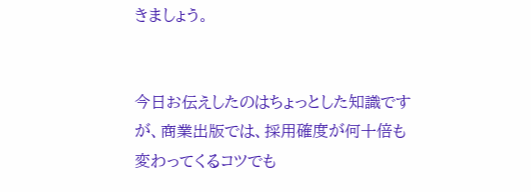きましょう。


今日お伝えしたのはちょっとした知識ですが、商業出版では、採用確度が何十倍も変わってくるコツでも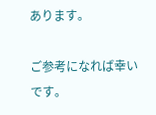あります。

ご参考になれば幸いです。